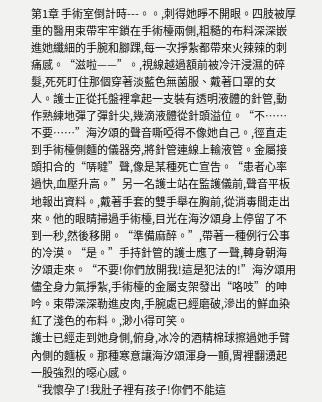第1章 手術室倒計時---。。,刺得她睜不開眼。四肢被厚重的醫用束帶牢牢鎖在手術檯兩側,粗糙的布料深深嵌進她纖細的手腕和腳踝,每一次掙紮都帶來火辣辣的刺痛感。“滋啦——”。,視線越過額前被冷汗浸濕的碎髮,死死盯住那個穿著淡藍色無菌服、戴著口罩的女人。護士正從托盤裡拿起一支裝有透明液體的針管,動作熟練地彈了彈針尖,幾滴液體從針頭溢位。“不……不要……”海汐頌的聲音嘶啞得不像她自己。,徑直走到手術檯側麵的儀器旁,將針管連線上輸液管。金屬接頭扣合的“哢噠”聲,像是某種死亡宣告。“患者心率過快,血壓升高。”另一名護士站在監護儀前,聲音平板地報出資料。,戴著手套的雙手舉在胸前,從消毒間走出來。他的眼睛掃過手術檯,目光在海汐頌身上停留了不到一秒,然後移開。“準備麻醉。”,帶著一種例行公事的冷漠。“是。”手持針管的護士應了一聲,轉身朝海汐頌走來。“不要!你們放開我!這是犯法的!”海汐頌用儘全身力氣掙紮,手術檯的金屬支架發出“咯吱”的呻吟。束帶深深勒進皮肉,手腕處已經磨破,滲出的鮮血染紅了淺色的布料。,渺小得可笑。
護士已經走到她身側,俯身,冰冷的酒精棉球擦過她手臂內側的麵板。那種寒意讓海汐頌渾身一顫,胃裡翻湧起一股強烈的噁心感。
“我懷孕了!我肚子裡有孩子!你們不能這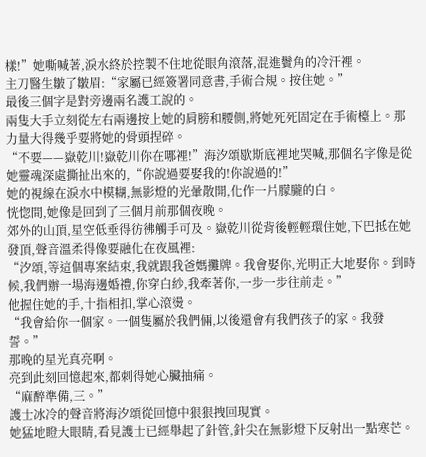樣!”她嘶喊著,淚水終於控製不住地從眼角滾落,混進鬢角的冷汗裡。
主刀醫生皺了皺眉:“家屬已經簽署同意書,手術合規。按住她。”
最後三個字是對旁邊兩名護工說的。
兩隻大手立刻從左右兩邊按上她的肩膀和腰側,將她死死固定在手術檯上。那力量大得幾乎要將她的骨頭捏碎。
“不要——嶽乾川!嶽乾川你在哪裡!”海汐頌歇斯底裡地哭喊,那個名字像是從她靈魂深處撕扯出來的,“你說過要娶我的!你說過的!”
她的視線在淚水中模糊,無影燈的光暈散開,化作一片朦朧的白。
恍惚間,她像是回到了三個月前那個夜晚。
郊外的山頂,星空低垂得彷彿觸手可及。嶽乾川從背後輕輕環住她,下巴抵在她發頂,聲音溫柔得像要融化在夜風裡:
“汐頌,等這個專案結束,我就跟我爸媽攤牌。我會娶你,光明正大地娶你。到時候,我們辦一場海邊婚禮,你穿白紗,我牽著你,一步一步往前走。”
他握住她的手,十指相扣,掌心滾燙。
“我會給你一個家。一個隻屬於我們倆,以後還會有我們孩子的家。我發誓。”
那晚的星光真亮啊。
亮到此刻回憶起來,都刺得她心臟抽痛。
“麻醉準備,三。”
護士冰冷的聲音將海汐頌從回憶中狠狠拽回現實。
她猛地瞪大眼睛,看見護士已經舉起了針管,針尖在無影燈下反射出一點寒芒。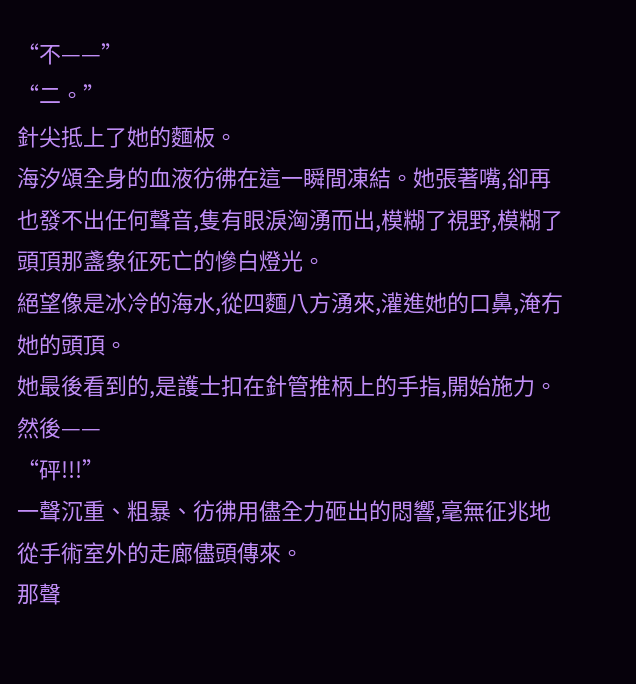“不——”
“二。”
針尖抵上了她的麵板。
海汐頌全身的血液彷彿在這一瞬間凍結。她張著嘴,卻再也發不出任何聲音,隻有眼淚洶湧而出,模糊了視野,模糊了頭頂那盞象征死亡的慘白燈光。
絕望像是冰冷的海水,從四麵八方湧來,灌進她的口鼻,淹冇她的頭頂。
她最後看到的,是護士扣在針管推柄上的手指,開始施力。
然後——
“砰!!!”
一聲沉重、粗暴、彷彿用儘全力砸出的悶響,毫無征兆地從手術室外的走廊儘頭傳來。
那聲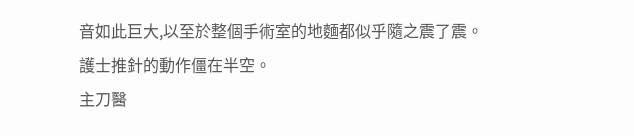音如此巨大,以至於整個手術室的地麵都似乎隨之震了震。
護士推針的動作僵在半空。
主刀醫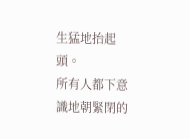生猛地抬起頭。
所有人都下意識地朝緊閉的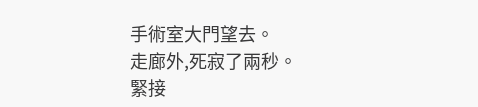手術室大門望去。
走廊外,死寂了兩秒。
緊接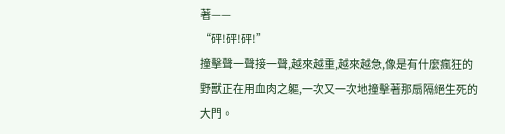著——
“砰!砰!砰!”
撞擊聲一聲接一聲,越來越重,越來越急,像是有什麼瘋狂的野獸正在用血肉之軀,一次又一次地撞擊著那扇隔絕生死的大門。